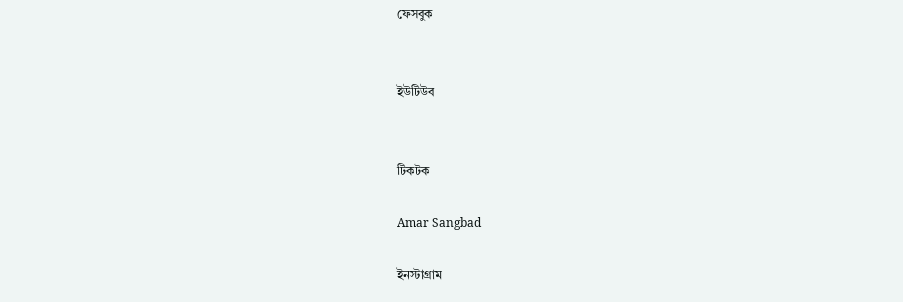ফেসবুক


ইউটিউব


টিকটক

Amar Sangbad

ইনস্টাগ্রাম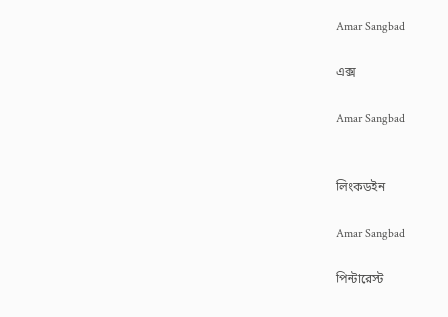Amar Sangbad

এক্স

Amar Sangbad


লিংকডইন

Amar Sangbad

পিন্টারেস্ট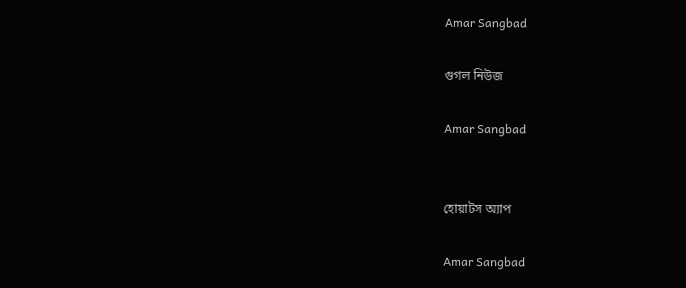Amar Sangbad

গুগল নিউজ

Amar Sangbad


হোয়াটস অ্যাপ

Amar Sangbad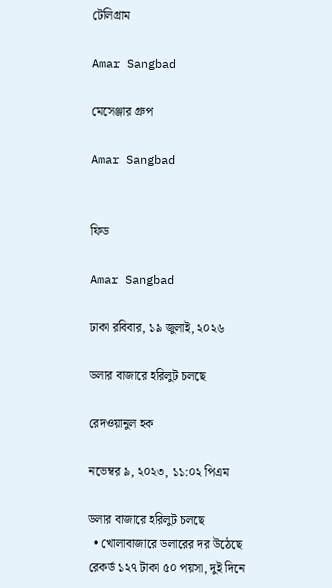টেলিগ্রাম

Amar Sangbad

মেসেঞ্জার গ্রুপ

Amar Sangbad


ফিড

Amar Sangbad

ঢাকা রবিবার, ১৯ জুলাই, ২০২৬

ডলার বাজারে হরিলুট চলছে

রেদওয়ানুল হক

নভেম্বর ৯, ২০২৩, ১১:০২ পিএম

ডলার বাজারে হরিলুট চলছে
  • খোলাবাজারে ডলারের দর উঠেছে রেকর্ড ১২৭ টাকা ৫০ পয়সা, দুই দিনে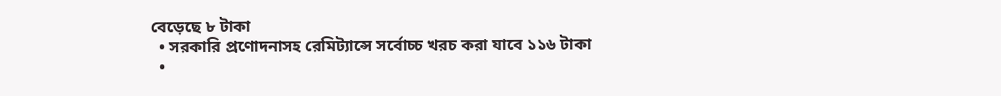বেড়েছে ৮ টাকা
  • সরকারি প্রণোদনাসহ রেমিট্যান্সে সর্বোচ্চ খরচ করা যাবে ১১৬ টাকা
  •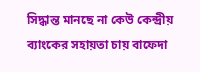সিদ্ধান্ত মানছে না কেউ কেন্দ্রীয় ব্যাংকের সহায়তা চায় বাফেদা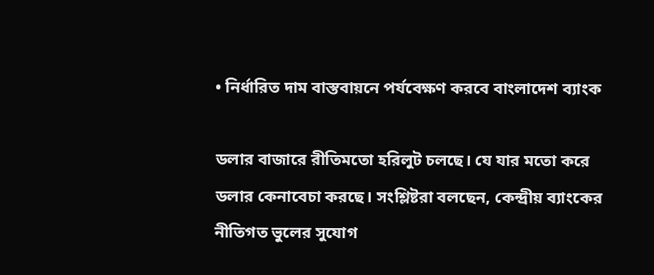• নির্ধারিত দাম বাস্তবায়নে পর্যবেক্ষণ করবে বাংলাদেশ ব্যাংক

ডলার বাজারে রীতিমতো হরিলুট চলছে। যে যার মতো করে ডলার কেনাবেচা করছে। সংশ্লিষ্টরা বলছেন, কেন্দ্রীয় ব্যাংকের নীতিগত ভুলের সুযোগ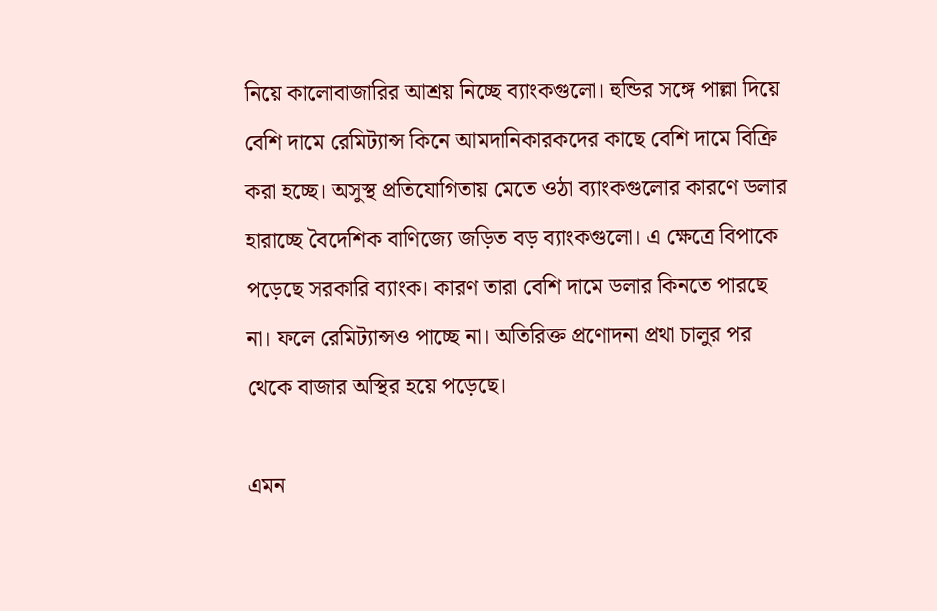নিয়ে কালোবাজারির আশ্রয় নিচ্ছে ব্যাংকগুলো। হুন্ডির সঙ্গে পাল্লা দিয়ে বেশি দামে রেমিট্যান্স কিনে আমদানিকারকদের কাছে বেশি দামে বিক্রি করা হচ্ছে। অসুস্থ প্রতিযোগিতায় মেতে ওঠা ব্যাংকগুলোর কারণে ডলার হারাচ্ছে বৈদেশিক বাণিজ্যে জড়িত বড় ব্যাংকগুলো। এ ক্ষেত্রে বিপাকে পড়েছে সরকারি ব্যাংক। কারণ তারা বেশি দামে ডলার কিনতে পারছে না। ফলে রেমিট্যান্সও পাচ্ছে না। অতিরিক্ত প্রণোদনা প্রথা চালুর পর থেকে বাজার অস্থির হয়ে পড়েছে।

এমন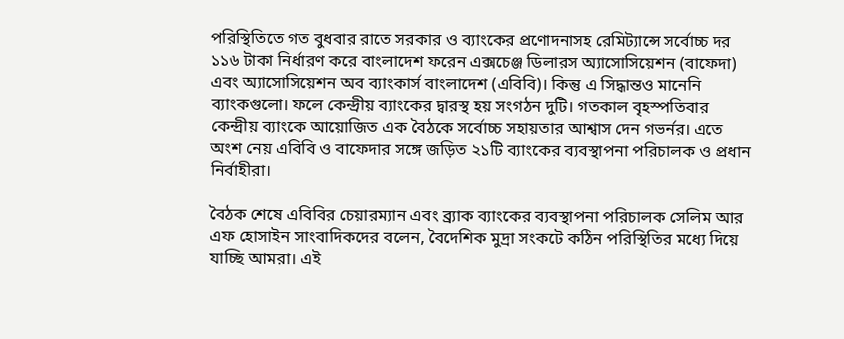পরিস্থিতিতে গত বুধবার রাতে সরকার ও ব্যাংকের প্রণোদনাসহ রেমিট্যান্সে সর্বোচ্চ দর ১১৬ টাকা নির্ধারণ করে বাংলাদেশ ফরেন এক্সচেঞ্জ ডিলারস অ্যাসোসিয়েশন (বাফেদা) এবং অ্যাসোসিয়েশন অব ব্যাংকার্স বাংলাদেশ (এবিবি)। কিন্তু এ সিদ্ধান্তও মানেনি ব্যাংকগুলো। ফলে কেন্দ্রীয় ব্যাংকের দ্বারস্থ হয় সংগঠন দুটি। গতকাল বৃহস্পতিবার কেন্দ্রীয় ব্যাংকে আয়োজিত এক বৈঠকে সর্বোচ্চ সহায়তার আশ্বাস দেন গভর্নর। এতে অংশ নেয় এবিবি ও বাফেদার সঙ্গে জড়িত ২১টি ব্যাংকের ব্যবস্থাপনা পরিচালক ও প্রধান নির্বাহীরা।

বৈঠক শেষে এবিবির চেয়ারম্যান এবং ব্র্যাক ব্যাংকের ব্যবস্থাপনা পরিচালক সেলিম আর এফ হোসাইন সাংবাদিকদের বলেন, বৈদেশিক মুদ্রা সংকটে কঠিন পরিস্থিতির মধ্যে দিয়ে যাচ্ছি আমরা। এই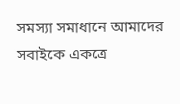সমস্যা সমাধানে আমাদের সবাইকে একত্রে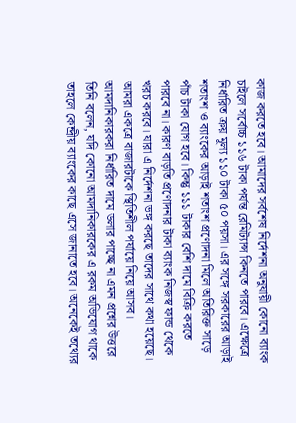কাজ করতে হবে। আমাদের সর্বশেষ নির্দেশনা অনুযায়ী কোনো ব্যাংক চাইলে সর্বোচ্চ ১১৬ টাকা পর্যন্ত রেমিট্যান্স কিনতে পারবে। এক্ষেত্রে নির্ধারিত ক্রয় মূল্য ১১০ টাকা ৫০ পয়সা। এর সঙ্গে সরকারের আড়াই শতাংশ ও ব্যাংকের আড়াই শতাংশ প্রণোদনা মিলে অতিরিক্ত সাড়ে পাঁচ টাকা যোগ হবে। কিন্তু ১১১ টাকার বেশি দামে বিক্রি করতে পারবে না। কারণ বাড়তি প্রণোদনার টাকা ব্যাংক নিজস্ব ফান্ড থেকে খরচ করবে। যারা এ নির্দেশনা ভঙ্গ করছে তাদের সাথে কথা হয়েছে। আমরা একত্রে বাজারটাকে স্থিতিশীল পর্যায়ে নিয়ে আসব। আমদানিকারকরা নির্ধারিত দামে ডলার পাচ্ছে না এমন প্রশ্নের উত্তরে তিনি বলেন, যদি কোনো আমদানিকারকের এ রকম অভিযোগ থাকে তাহলে কেন্দ্রীয় ব্যাংকের কাছে এসে জানাতে হবে। অনেকেই তথ্যের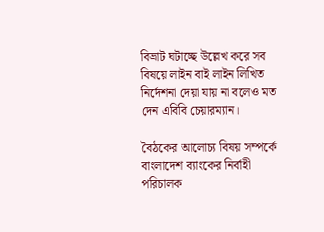বিভ্রাট ঘটাচ্ছে উল্লেখ করে সব বিষয়ে লাইন বাই লাইন লিখিত নির্দেশনা দেয়া যায় না বলেও মত দেন এবিবি চেয়ারম্যান।

বৈঠকের আলোচ্য বিষয় সম্পর্কে বাংলাদেশ ব্যাংকের নির্বাহী পরিচালক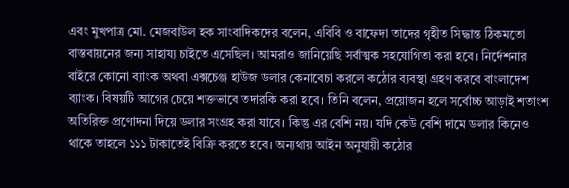এবং মুখপাত্র মো. মেজবাউল হক সাংবাদিকদের বলেন, এবিবি ও বাফেদা তাদের গৃহীত সিদ্ধান্ত ঠিকমতো বাস্তবায়নের জন্য সাহায্য চাইতে এসেছিল। আমরাও জানিয়েছি সর্বাত্মক সহযোগিতা করা হবে। নির্দেশনার বাইরে কোনো ব্যাংক অথবা এক্সচেঞ্জ হাউজ ডলার কেনাবেচা করলে কঠোর ব্যবস্থা গ্রহণ করবে বাংলাদেশ ব্যাংক। বিষয়টি আগের চেয়ে শক্তভাবে তদারকি করা হবে। তিনি বলেন, প্রয়োজন হলে সর্বোচ্চ আড়াই শতাংশ অতিরিক্ত প্রণোদনা দিয়ে ডলার সংগ্রহ করা যাবে। কিন্তু এর বেশি নয়। যদি কেউ বেশি দামে ডলার কিনেও থাকে তাহলে ১১১ টাকাতেই বিক্রি করতে হবে। অন্যথায় আইন অনুযায়ী কঠোর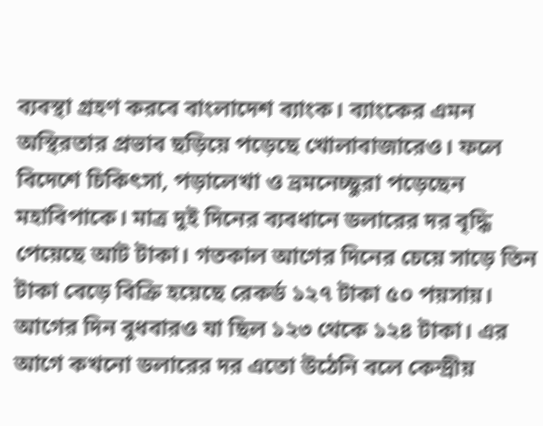ব্যবস্থা গ্রহণ করবে বাংলাদেশ ব্যাংক। ব্যাংকের এমন অস্থিরতার প্রভাব ছড়িয়ে পড়েছে খোলাবাজারেও। ফলে বিদেশে চিকিৎসা, পড়ালেখা ও ভ্রমনেচ্ছুরা পড়েছেন মহাবিপাকে। মাত্র দুই দিনের ব্যবধানে ডলারের দর বৃদ্ধি পেয়েছে আট টাকা। গতকাল আগের দিনের চেয়ে সাড়ে তিন টাকা বেড়ে বিক্রি হয়েছে রেকর্ড ১২৭ টাকা ৫০ পয়সায়। আগের দিন বুধবারও যা ছিল ১২৩ থেকে ১২৪ টাকা। এর আগে কখনো ডলারের দর এতো উঠেনি বলে কেন্দ্রীয়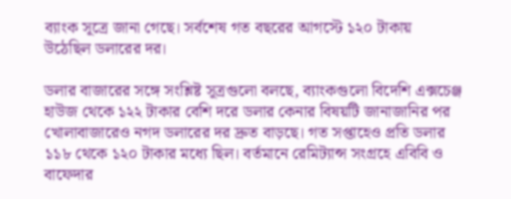ব্যাংক সূত্রে জানা গেছে। সর্বশেষ গত বছরের আগস্টে ১২০ টাকায় উঠেছিল ডলারের দর।

ডলার বাজারের সঙ্গে সংশ্লিষ্ট সূত্রগুলো বলছে, ব্যাংকগুলো বিদেশি এক্সচেঞ্জ হাউজ থেকে ১২২ টাকার বেশি দরে ডলার কেনার বিষয়টি জানাজানির পর খোলাবাজারেও নগদ ডলারের দর দ্রুত বাড়ছে। গত সপ্তাহেও প্রতি ডলার ১১৮ থেকে ১২০ টাকার মধ্যে ছিল। বর্তমানে রেমিট্যান্স সংগ্রহে এবিবি ও বাফেদার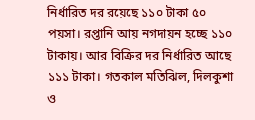নির্ধারিত দর রয়েছে ১১০ টাকা ৫০ পয়সা। রপ্তানি আয় নগদায়ন হচ্ছে ১১০ টাকায়। আর বিক্রির দর নির্ধারিত আছে ১১১ টাকা। গতকাল মতিঝিল, দিলকুশা ও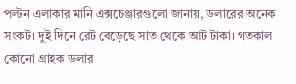পল্টন এলাকার মানি এক্সচেঞ্জারগুলো জানায়, ডলারের অনেক সংকট। দুই দিনে রেট বেড়েছে সাত থেকে আট টাকা। গতকাল কোনো গ্রাহক ডলার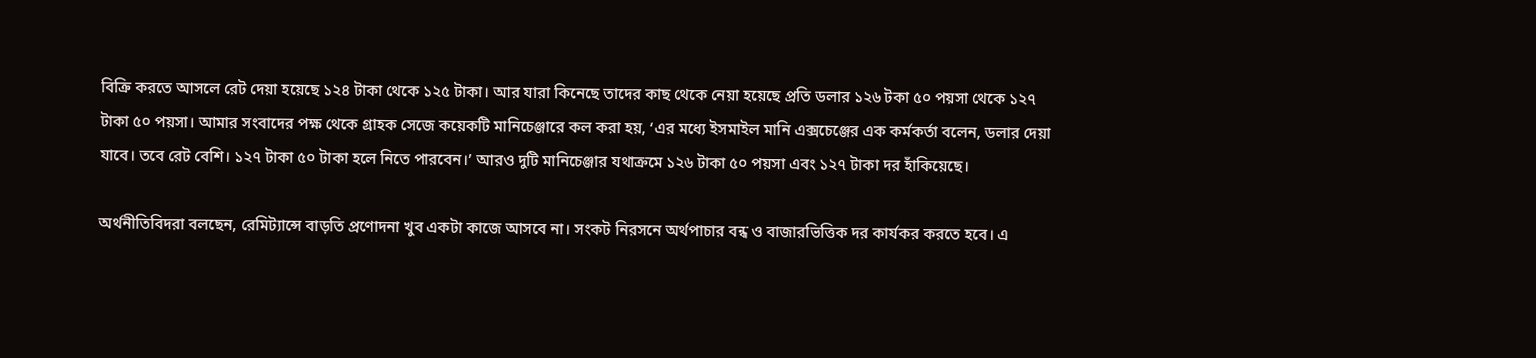বিক্রি করতে আসলে রেট দেয়া হয়েছে ১২৪ টাকা থেকে ১২৫ টাকা। আর যারা কিনেছে তাদের কাছ থেকে নেয়া হয়েছে প্রতি ডলার ১২৬ টকা ৫০ পয়সা থেকে ১২৭ টাকা ৫০ পয়সা। আমার সংবাদের পক্ষ থেকে গ্রাহক সেজে কয়েকটি মানিচেঞ্জারে কল করা হয়, ‘এর মধ্যে ইসমাইল মানি এক্সচেঞ্জের এক কর্মকর্তা বলেন, ডলার দেয়া যাবে। তবে রেট বেশি। ১২৭ টাকা ৫০ টাকা হলে নিতে পারবেন।’ আরও দুটি মানিচেঞ্জার যথাক্রমে ১২৬ টাকা ৫০ পয়সা এবং ১২৭ টাকা দর হাঁকিয়েছে।

অর্থনীতিবিদরা বলছেন, রেমিট্যান্সে বাড়তি প্রণোদনা খুব একটা কাজে আসবে না। সংকট নিরসনে অর্থপাচার বন্ধ ও বাজারভিত্তিক দর কার্যকর করতে হবে। এ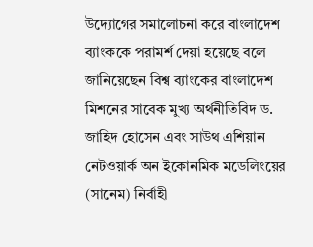উদ্যোগের সমালোচনা করে বাংলাদেশ ব্যাংককে পরামর্শ দেয়া হয়েছে বলে জানিয়েছেন বিশ্ব ব্যাংকের বাংলাদেশ মিশনের সাবেক মুখ্য অর্থনীতিবিদ ড. জাহিদ হোসেন এবং সাউথ এশিয়ান নেটওয়ার্ক অন ইকোনমিক মডেলিংয়ের (সানেম) নির্বাহী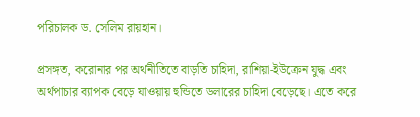পরিচালক ড. সেলিম রায়হান।

প্রসঙ্গত, করোনার পর অর্থনীতিতে বাড়তি চাহিদা, রাশিয়া-ইউক্রেন যুদ্ধ এবং অর্থপাচার ব্যাপক বেড়ে যাওয়ায় হুন্ডিতে ডলারের চাহিদা বেড়েছে। এতে করে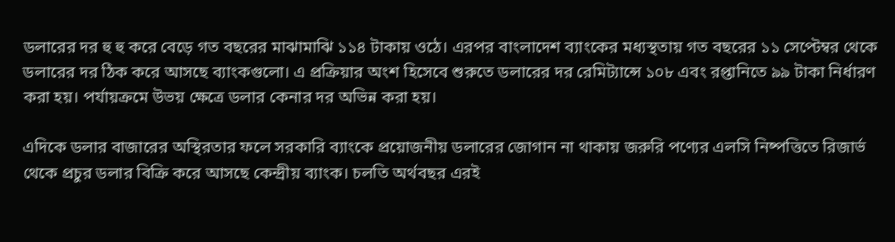ডলারের দর হু হু করে বেড়ে গত বছরের মাঝামাঝি ১১৪ টাকায় ওঠে। এরপর বাংলাদেশ ব্যাংকের মধ্যস্থতায় গত বছরের ১১ সেপ্টেম্বর থেকে ডলারের দর ঠিক করে আসছে ব্যাংকগুলো। এ প্রক্রিয়ার অংশ হিসেবে শুরুতে ডলারের দর রেমিট্যান্সে ১০৮ এবং রপ্তানিতে ৯৯ টাকা নির্ধারণ করা হয়। পর্যায়ক্রমে উভয় ক্ষেত্রে ডলার কেনার দর অভিন্ন করা হয়।

এদিকে ডলার বাজারের অস্থিরতার ফলে সরকারি ব্যাংকে প্রয়োজনীয় ডলারের জোগান না থাকায় জরুরি পণ্যের এলসি নিষ্পত্তিতে রিজার্ভ থেকে প্রচুর ডলার বিক্রি করে আসছে কেন্দ্রীয় ব্যাংক। চলতি অর্থবছর এরই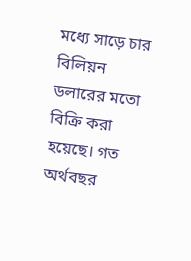মধ্যে সাড়ে চার বিলিয়ন ডলারের মতো বিক্রি করা হয়েছে। গত অর্থবছর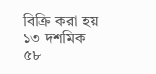বিক্রি করা হয় ১৩ দশমিক ৫৮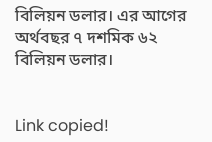বিলিয়ন ডলার। এর আগের অর্থবছর ৭ দশমিক ৬২ বিলিয়ন ডলার।


Link copied!